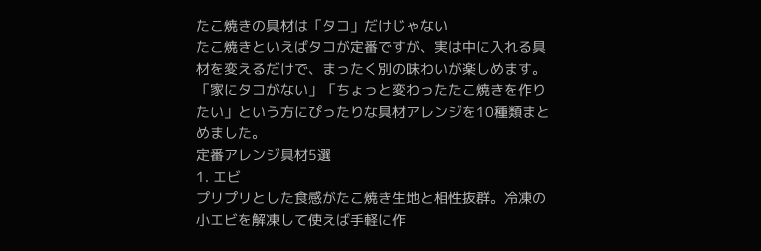たこ焼きの具材は「タコ」だけじゃない
たこ焼きといえばタコが定番ですが、実は中に入れる具材を変えるだけで、まったく別の味わいが楽しめます。「家にタコがない」「ちょっと変わったたこ焼きを作りたい」という方にぴったりな具材アレンジを10種類まとめました。
定番アレンジ具材5選
1. エビ
プリプリとした食感がたこ焼き生地と相性抜群。冷凍の小エビを解凍して使えば手軽に作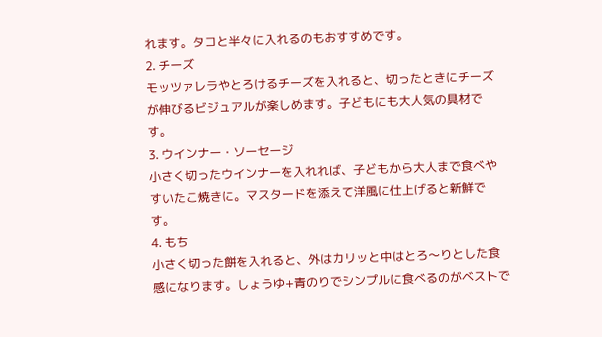れます。タコと半々に入れるのもおすすめです。
2. チーズ
モッツァレラやとろけるチーズを入れると、切ったときにチーズが伸びるビジュアルが楽しめます。子どもにも大人気の具材です。
3. ウインナー・ソーセージ
小さく切ったウインナーを入れれば、子どもから大人まで食べやすいたこ焼きに。マスタードを添えて洋風に仕上げると新鮮です。
4. もち
小さく切った餅を入れると、外はカリッと中はとろ〜りとした食感になります。しょうゆ+青のりでシンプルに食べるのがベストで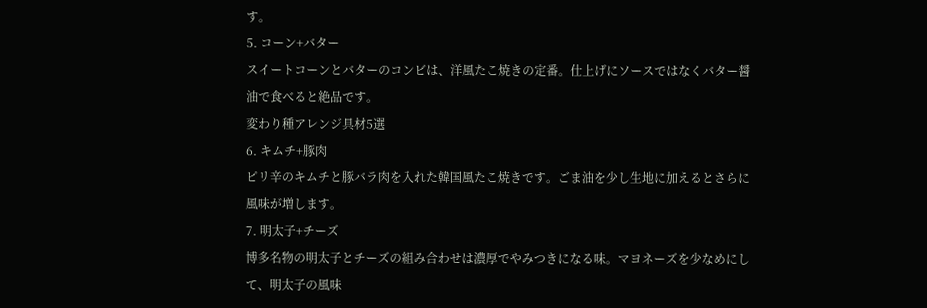す。
5. コーン+バター
スイートコーンとバターのコンビは、洋風たこ焼きの定番。仕上げにソースではなくバター醤油で食べると絶品です。
変わり種アレンジ具材5選
6. キムチ+豚肉
ピリ辛のキムチと豚バラ肉を入れた韓国風たこ焼きです。ごま油を少し生地に加えるとさらに風味が増します。
7. 明太子+チーズ
博多名物の明太子とチーズの組み合わせは濃厚でやみつきになる味。マヨネーズを少なめにして、明太子の風味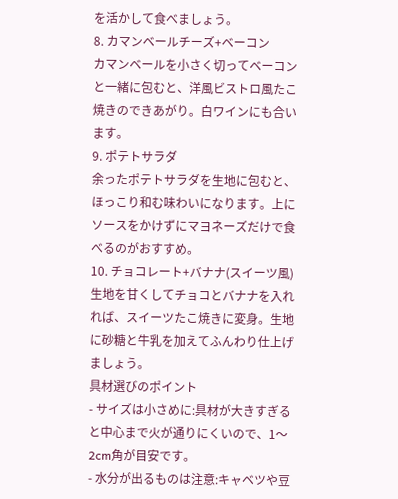を活かして食べましょう。
8. カマンベールチーズ+ベーコン
カマンベールを小さく切ってベーコンと一緒に包むと、洋風ビストロ風たこ焼きのできあがり。白ワインにも合います。
9. ポテトサラダ
余ったポテトサラダを生地に包むと、ほっこり和む味わいになります。上にソースをかけずにマヨネーズだけで食べるのがおすすめ。
10. チョコレート+バナナ(スイーツ風)
生地を甘くしてチョコとバナナを入れれば、スイーツたこ焼きに変身。生地に砂糖と牛乳を加えてふんわり仕上げましょう。
具材選びのポイント
- サイズは小さめに:具材が大きすぎると中心まで火が通りにくいので、1〜2cm角が目安です。
- 水分が出るものは注意:キャベツや豆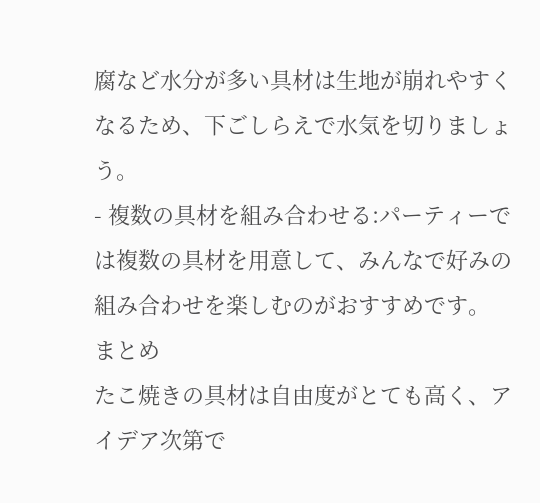腐など水分が多い具材は生地が崩れやすくなるため、下ごしらえで水気を切りましょう。
- 複数の具材を組み合わせる:パーティーでは複数の具材を用意して、みんなで好みの組み合わせを楽しむのがおすすめです。
まとめ
たこ焼きの具材は自由度がとても高く、アイデア次第で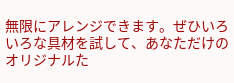無限にアレンジできます。ぜひいろいろな具材を試して、あなただけのオリジナルた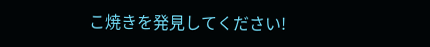こ焼きを発見してください!